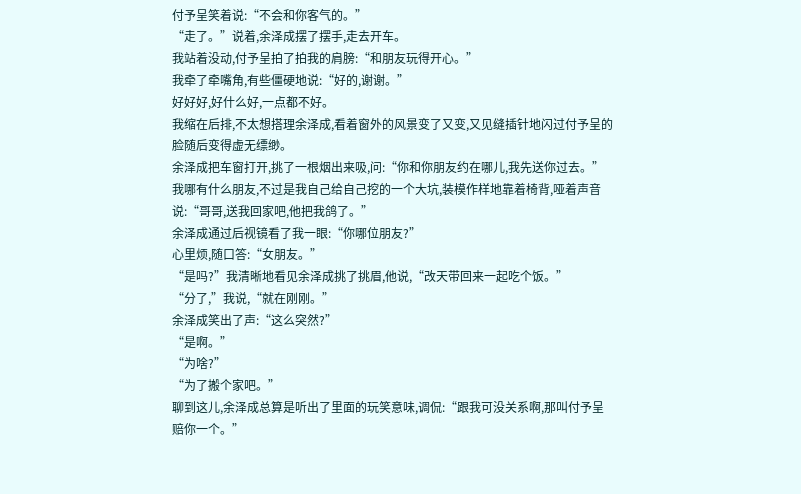付予呈笑着说:“不会和你客气的。”
“走了。”说着,余泽成摆了摆手,走去开车。
我站着没动,付予呈拍了拍我的肩膀:“和朋友玩得开心。”
我牵了牵嘴角,有些僵硬地说:“好的,谢谢。”
好好好,好什么好,一点都不好。
我缩在后排,不太想搭理余泽成,看着窗外的风景变了又变,又见缝插针地闪过付予呈的脸随后变得虚无缥缈。
余泽成把车窗打开,挑了一根烟出来吸,问:“你和你朋友约在哪儿,我先送你过去。”
我哪有什么朋友,不过是我自己给自己挖的一个大坑,装模作样地靠着椅背,哑着声音说:“哥哥,送我回家吧,他把我鸽了。”
余泽成通过后视镜看了我一眼:“你哪位朋友?”
心里烦,随口答:“女朋友。”
“是吗?”我清晰地看见余泽成挑了挑眉,他说,“改天带回来一起吃个饭。”
“分了,”我说,“就在刚刚。”
余泽成笑出了声:“这么突然?”
“是啊。”
“为啥?”
“为了搬个家吧。”
聊到这儿,余泽成总算是听出了里面的玩笑意味,调侃:“跟我可没关系啊,那叫付予呈赔你一个。”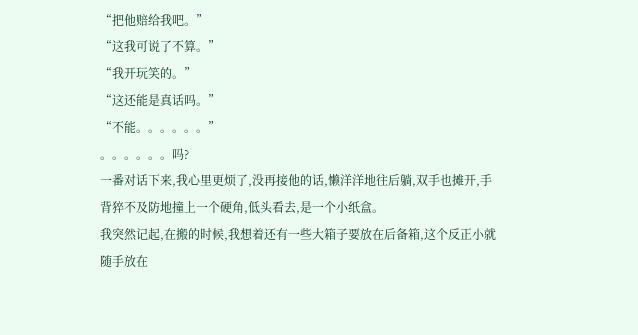“把他赔给我吧。”
“这我可说了不算。”
“我开玩笑的。”
“这还能是真话吗。”
“不能。。。。。。”
。。。。。。吗?
一番对话下来,我心里更烦了,没再接他的话,懒洋洋地往后躺,双手也摊开,手背猝不及防地撞上一个硬角,低头看去,是一个小纸盒。
我突然记起,在搬的时候,我想着还有一些大箱子要放在后备箱,这个反正小就随手放在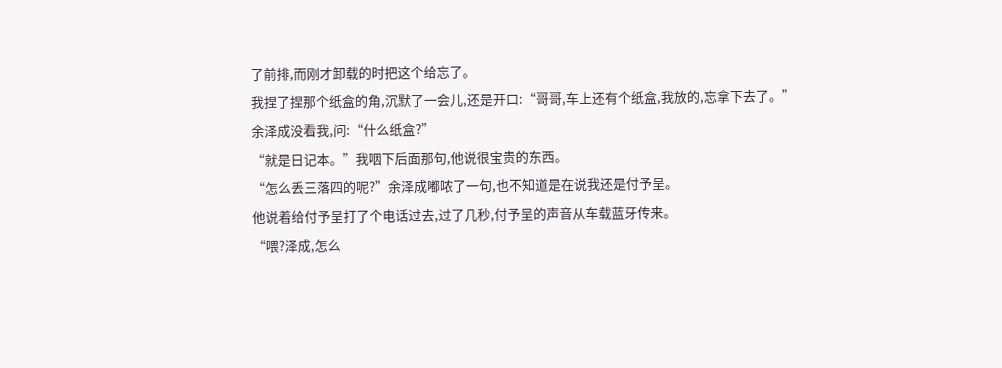了前排,而刚才卸载的时把这个给忘了。
我捏了捏那个纸盒的角,沉默了一会儿,还是开口:“哥哥,车上还有个纸盒,我放的,忘拿下去了。”
余泽成没看我,问:“什么纸盒?”
“就是日记本。”我咽下后面那句,他说很宝贵的东西。
“怎么丢三落四的呢?”余泽成嘟哝了一句,也不知道是在说我还是付予呈。
他说着给付予呈打了个电话过去,过了几秒,付予呈的声音从车载蓝牙传来。
“喂?泽成,怎么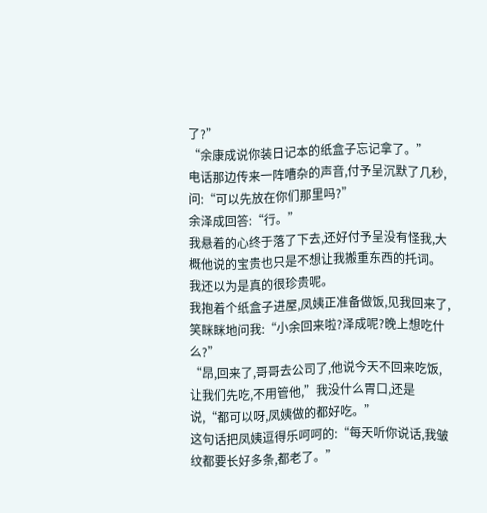了?”
“余康成说你装日记本的纸盒子忘记拿了。”
电话那边传来一阵嘈杂的声音,付予呈沉默了几秒,问:“可以先放在你们那里吗?”
余泽成回答:“行。”
我悬着的心终于落了下去,还好付予呈没有怪我,大概他说的宝贵也只是不想让我搬重东西的托词。
我还以为是真的很珍贵呢。
我抱着个纸盒子进屋,凤姨正准备做饭,见我回来了,笑眯眯地问我:“小余回来啦?泽成呢?晚上想吃什么?”
“昂,回来了,哥哥去公司了,他说今天不回来吃饭,让我们先吃,不用管他,”我没什么胃口,还是说,“都可以呀,凤姨做的都好吃。”
这句话把凤姨逗得乐呵呵的:“每天听你说话,我皱纹都要长好多条,都老了。”